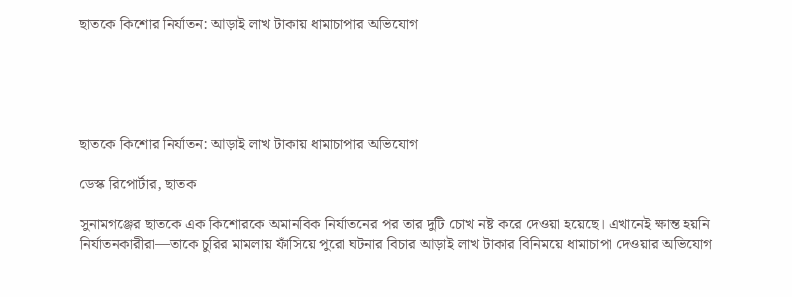ছাতকে কিশোর নির্যাতন: আড়াই লাখ টাকায় ধামাচাপার অভিযোগ





ছাতকে কিশোর নির্যাতন: আড়াই লাখ টাকায় ধামাচাপার অভিযোগ

ডেস্ক রিপোর্টার, ছাতক

সুনামগঞ্জের ছাতকে এক কিশোরকে অমানবিক নির্যাতনের পর তার দুটি চোখ নষ্ট করে দেওয়া হয়েছে। এখানেই ক্ষান্ত হয়নি নির্যাতনকারীরা—তাকে চুরির মামলায় ফাঁসিয়ে পুরো ঘটনার বিচার আড়াই লাখ টাকার বিনিময়ে ধামাচাপা দেওয়ার অভিযোগ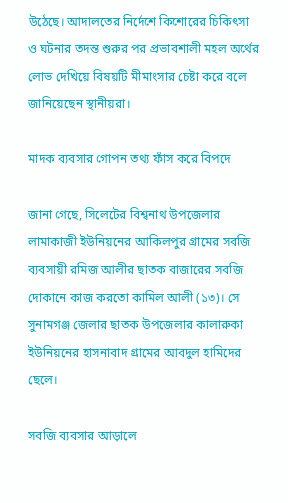উঠেছে। আদালতের নির্দেশে কিশোরের চিকিৎসা ও ঘটনার তদন্ত শুরুর পর প্রভাবশালী মহল অর্থের লোভ দেখিয়ে বিষয়টি মীমাংসার চেষ্টা করে বলে জানিয়েছেন স্থানীয়রা।

মাদক ব্যবসার গোপন তথ্য ফাঁস করে বিপদে

জানা গেছে, সিলেটের বিশ্বনাথ উপজেলার লামাকাজী ইউনিয়নের আকিলপুর গ্রামের সবজি ব্যবসায়ী রমিজ আলীর ছাতক বাজারের সবজি দোকানে কাজ করতো কামিল আলী (১৩)। সে সুনামগঞ্জ জেলার ছাতক উপজেলার কালারুকা ইউনিয়নের হাসনাবাদ গ্রামের আবদুল হামিদের ছেলে।

সবজি ব্যবসার আড়ালে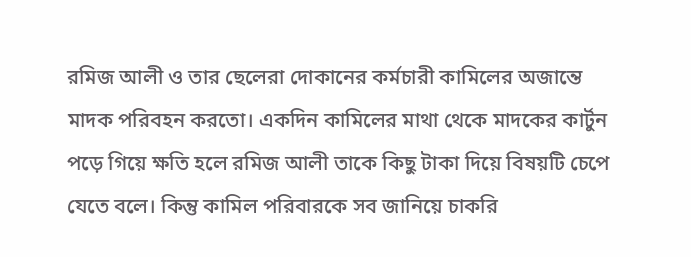রমিজ আলী ও তার ছেলেরা দোকানের কর্মচারী কামিলের অজান্তে মাদক পরিবহন করতো। একদিন কামিলের মাথা থেকে মাদকের কার্টুন পড়ে গিয়ে ক্ষতি হলে রমিজ আলী তাকে কিছু টাকা দিয়ে বিষয়টি চেপে যেতে বলে। কিন্তু কামিল পরিবারকে সব জানিয়ে চাকরি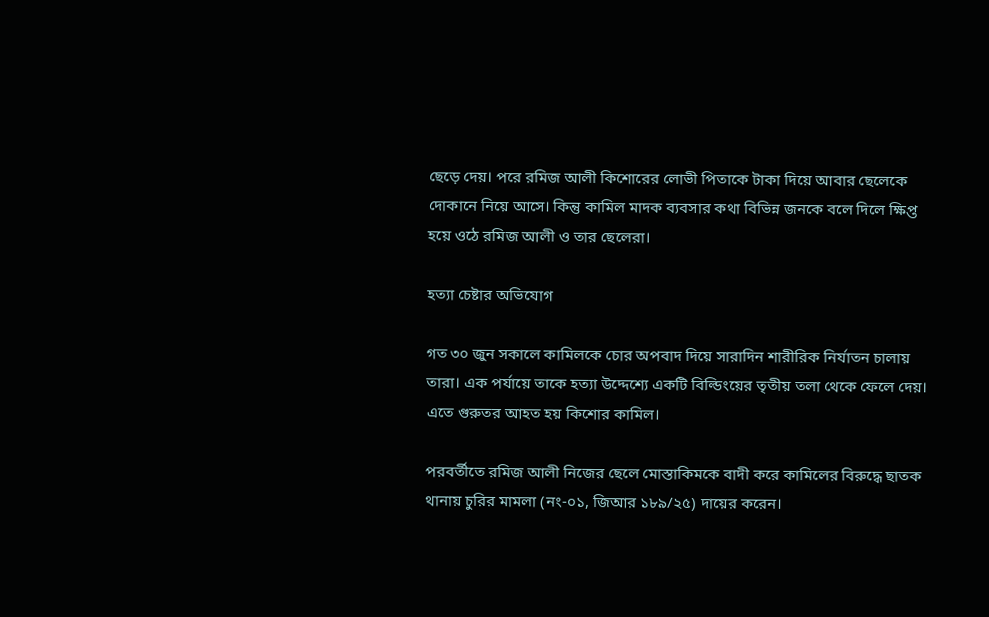ছেড়ে দেয়। পরে রমিজ আলী কিশোরের লোভী পিতাকে টাকা দিয়ে আবার ছেলেকে দোকানে নিয়ে আসে। কিন্তু কামিল মাদক ব্যবসার কথা বিভিন্ন জনকে বলে দিলে ক্ষিপ্ত হয়ে ওঠে রমিজ আলী ও তার ছেলেরা।

হত্যা চেষ্টার অভিযোগ

গত ৩০ জুন সকালে কামিলকে চোর অপবাদ দিয়ে সারাদিন শারীরিক নির্যাতন চালায় তারা। এক পর্যায়ে তাকে হত্যা উদ্দেশ্যে একটি বিল্ডিংয়ের তৃতীয় তলা থেকে ফেলে দেয়। এতে গুরুতর আহত হয় কিশোর কামিল।

পরবর্তীতে রমিজ আলী নিজের ছেলে মোস্তাকিমকে বাদী করে কামিলের বিরুদ্ধে ছাতক থানায় চুরির মামলা (নং-০১, জিআর ১৮৯/২৫) দায়ের করেন।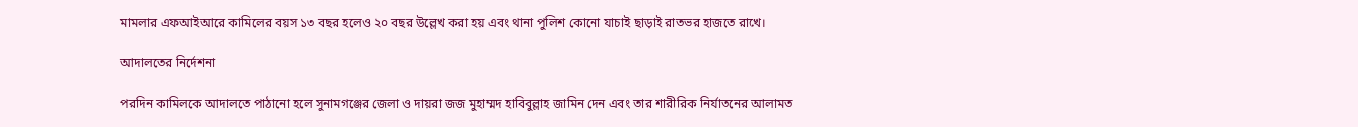মামলার এফআইআরে কামিলের বয়স ১৩ বছর হলেও ২০ বছর উল্লেখ করা হয় এবং থানা পুলিশ কোনো যাচাই ছাড়াই রাতভর হাজতে রাখে।

আদালতের নির্দেশনা

পরদিন কামিলকে আদালতে পাঠানো হলে সুনামগঞ্জের জেলা ও দায়রা জজ মুহাম্মদ হাবিবুল্লাহ জামিন দেন এবং তার শারীরিক নির্যাতনের আলামত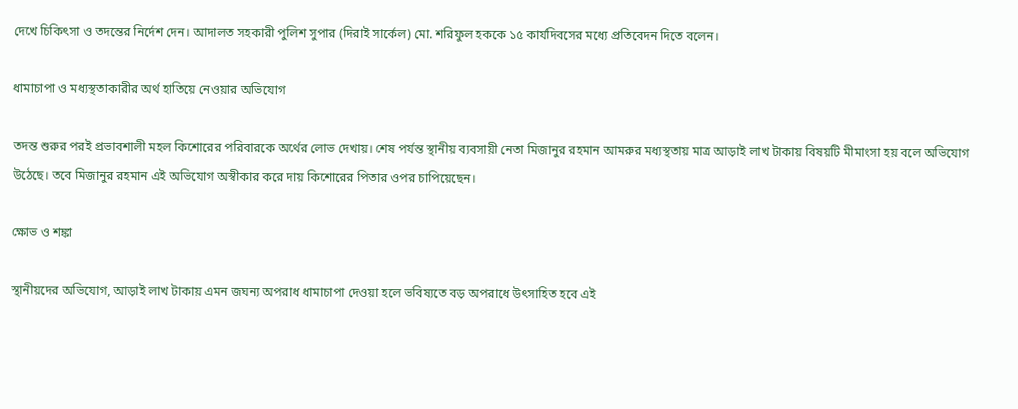দেখে চিকিৎসা ও তদন্তের নির্দেশ দেন। আদালত সহকারী পুলিশ সুপার (দিরাই সার্কেল) মো. শরিফুল হককে ১৫ কার্যদিবসের মধ্যে প্রতিবেদন দিতে বলেন।

ধামাচাপা ও মধ্যস্থতাকারীর অর্থ হাতিয়ে নেওয়ার অভিযোগ

তদন্ত শুরুর পরই প্রভাবশালী মহল কিশোরের পরিবারকে অর্থের লোভ দেখায়। শেষ পর্যন্ত স্থানীয় ব্যবসায়ী নেতা মিজানুর রহমান আমরুর মধ্যস্থতায় মাত্র আড়াই লাখ টাকায় বিষয়টি মীমাংসা হয় বলে অভিযোগ উঠেছে। তবে মিজানুর রহমান এই অভিযোগ অস্বীকার করে দায় কিশোরের পিতার ওপর চাপিয়েছেন।

ক্ষোভ ও শঙ্কা

স্থানীয়দের অভিযোগ, আড়াই লাখ টাকায় এমন জঘন্য অপরাধ ধামাচাপা দেওয়া হলে ভবিষ্যতে বড় অপরাধে উৎসাহিত হবে এই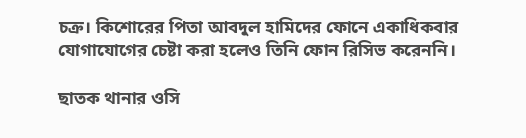চক্র। কিশোরের পিতা আবদুল হামিদের ফোনে একাধিকবার যোগাযোগের চেষ্টা করা হলেও তিনি ফোন রিসিভ করেননি।

ছাতক থানার ওসি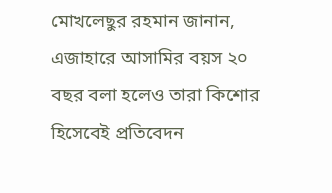মোখলেছুর রহমান জানান, এজাহারে আসামির বয়স ২০ বছর বলা হলেও তারা কিশোর হিসেবেই প্রতিবেদন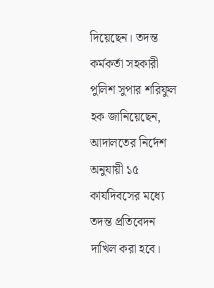দিয়েছেন। তদন্ত কর্মকর্তা সহকারী পুলিশ সুপার শরিফুল হক জানিয়েছেন, আদালতের নির্দেশ অনুযায়ী ১৫ কার্যদিবসের মধ্যে তদন্ত প্রতিবেদন দাখিল করা হবে।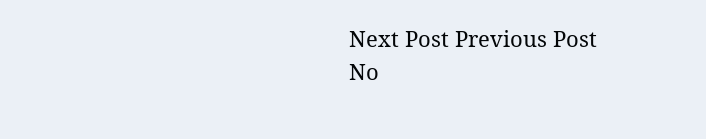Next Post Previous Post
No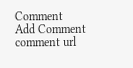Comment
Add Comment
comment url